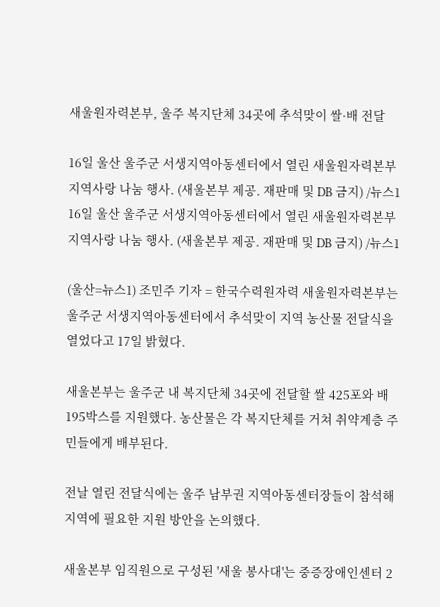새울원자력본부, 울주 복지단체 34곳에 추석맞이 쌀·배 전달

16일 울산 울주군 서생지역아동센터에서 열린 새울원자력본부 지역사랑 나눔 행사. (새울본부 제공. 재판매 및 DB 금지) /뉴스1
16일 울산 울주군 서생지역아동센터에서 열린 새울원자력본부 지역사랑 나눔 행사. (새울본부 제공. 재판매 및 DB 금지) /뉴스1

(울산=뉴스1) 조민주 기자 = 한국수력원자력 새울원자력본부는 울주군 서생지역아동센터에서 추석맞이 지역 농산물 전달식을 열었다고 17일 밝혔다.

새울본부는 울주군 내 복지단체 34곳에 전달할 쌀 425포와 배 195박스를 지원했다. 농산물은 각 복지단체를 거쳐 취약계층 주민들에게 배부된다.

전날 열린 전달식에는 울주 남부권 지역아동센터장들이 참석해 지역에 필요한 지원 방안을 논의했다.

새울본부 임직원으로 구성된 '새울 봉사대'는 중증장애인센터 2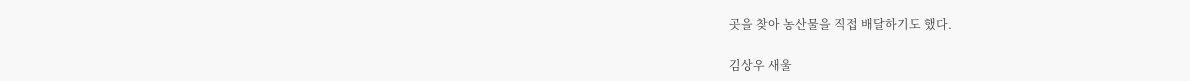곳을 찾아 농산물을 직접 배달하기도 했다.

김상우 새울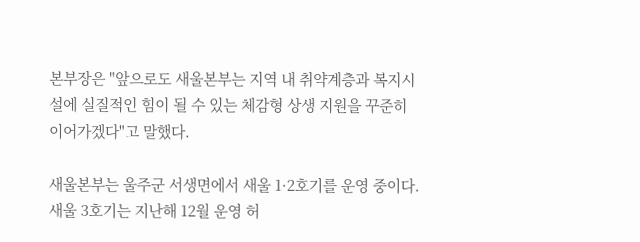본부장은 "앞으로도 새울본부는 지역 내 취약계층과 복지시설에 실질적인 힘이 될 수 있는 체감형 상생 지원을 꾸준히 이어가겠다"고 말했다.

새울본부는 울주군 서생면에서 새울 1·2호기를 운영 중이다. 새울 3호기는 지난해 12월 운영 허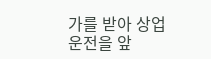가를 받아 상업 운전을 앞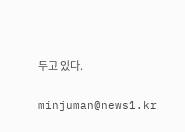두고 있다.

minjuman@news1.kr